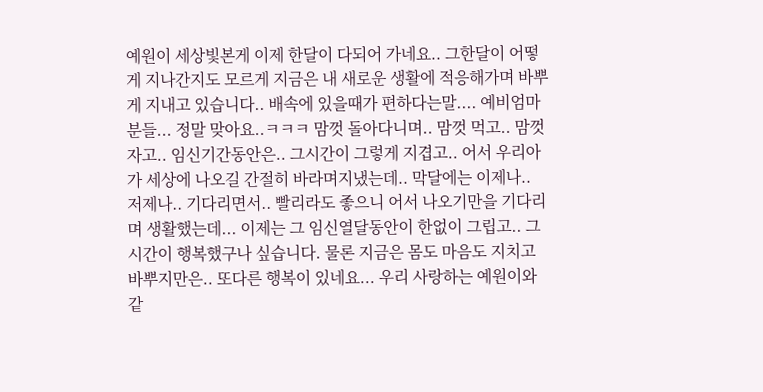예원이 세상빛본게 이제 한달이 다되어 가네요.. 그한달이 어떻게 지나간지도 모르게 지금은 내 새로운 생활에 적응해가며 바뿌게 지내고 있습니다.. 배속에 있을때가 편하다는말.... 예비엄마분들... 정말 맞아요..ㅋㅋㅋ 맘껏 돌아다니며.. 맘껏 먹고.. 맘껏 자고.. 임신기간동안은.. 그시간이 그렇게 지겹고.. 어서 우리아가 세상에 나오길 간절히 바라며지냈는데.. 막달에는 이제나.. 저제나.. 기다리면서.. 빨리라도 좋으니 어서 나오기만을 기다리며 생활했는데... 이제는 그 임신열달동안이 한없이 그립고.. 그시간이 행복했구나 싶습니다. 물론 지금은 몸도 마음도 지치고 바뿌지만은.. 또다른 행복이 있네요... 우리 사랑하는 예원이와 같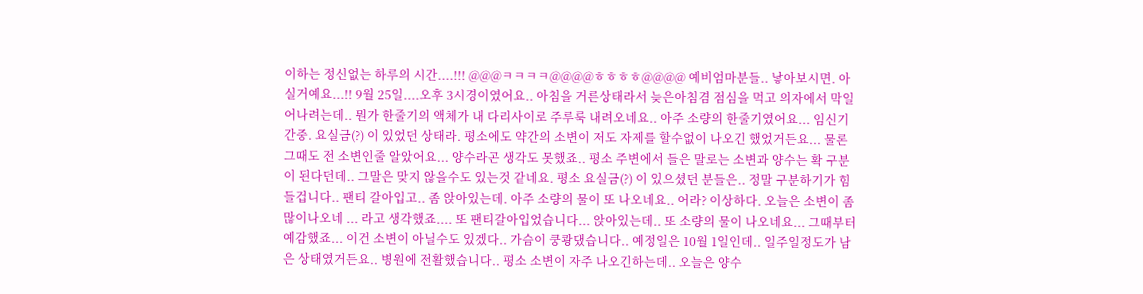이하는 정신없는 하루의 시간....!!! @@@ㅋㅋㅋㅋ@@@@ㅎㅎㅎㅎ@@@@ 예비엄마분들.. 낳아보시면. 아실거예요...!! 9월 25일....오후 3시경이였어요.. 아침을 거른상태라서 늦은아침겸 점심을 먹고 의자에서 막일어나려는데.. 뭔가 한줄기의 액체가 내 다리사이로 주루룩 내려오네요.. 아주 소량의 한줄기였어요... 임신기간중. 요실금(?) 이 있었던 상태라. 평소에도 약간의 소변이 저도 자제를 할수없이 나오긴 했었거든요... 물론 그때도 전 소변인줄 알았어요... 양수라곤 생각도 못했죠.. 평소 주변에서 들은 말로는 소변과 양수는 확 구분이 된다던데.. 그말은 맞지 않을수도 있는것 같네요. 평소 요실금(?) 이 있으셨던 분들은.. 정말 구분하기가 힘들겁니다.. 팬티 갈아입고.. 좀 앉아있는데. 아주 소량의 물이 또 나오네요.. 어라? 이상하다. 오늘은 소변이 좀 많이나오네 ... 라고 생각했죠.... 또 팬티갈아입었습니다... 앉아있는데.. 또 소량의 물이 나오네요... 그때부터 예감했죠... 이건 소변이 아닐수도 있겠다.. 가슴이 쿵쾅댔습니다.. 예정일은 10월 1일인데.. 일주일정도가 남은 상태였거든요.. 병원에 전활했습니다.. 평소 소변이 자주 나오긴하는데.. 오늘은 양수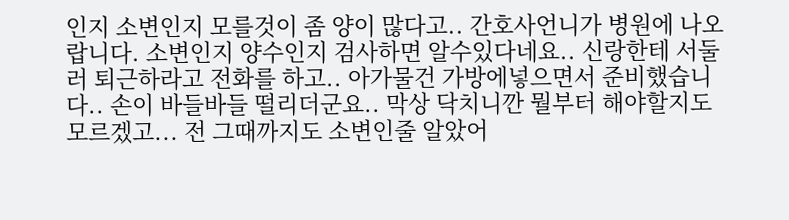인지 소변인지 모를것이 좀 양이 많다고.. 간호사언니가 병원에 나오랍니다. 소변인지 양수인지 검사하면 알수있다네요.. 신랑한테 서둘러 퇴근하라고 전화를 하고.. 아가물건 가방에넣으면서 준비했습니다.. 손이 바들바들 떨리더군요.. 막상 닥치니깐 뭘부터 해야할지도 모르겠고... 전 그때까지도 소변인줄 알았어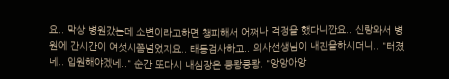요.. 막상 병원갔는데 소변이라고하면 챙피해서 어쩌나 걱정을 했다니깐요.. 신랑와서 병원에 간시간이 여섯시쯤넘었지요.. 태동검사하고.. 의사선생님이 내진을하시더니.. "터졌네.. 입원해야겠네.." 순간 또다시 내심장은 쿵쾅쿵쾅. "앙앙아앙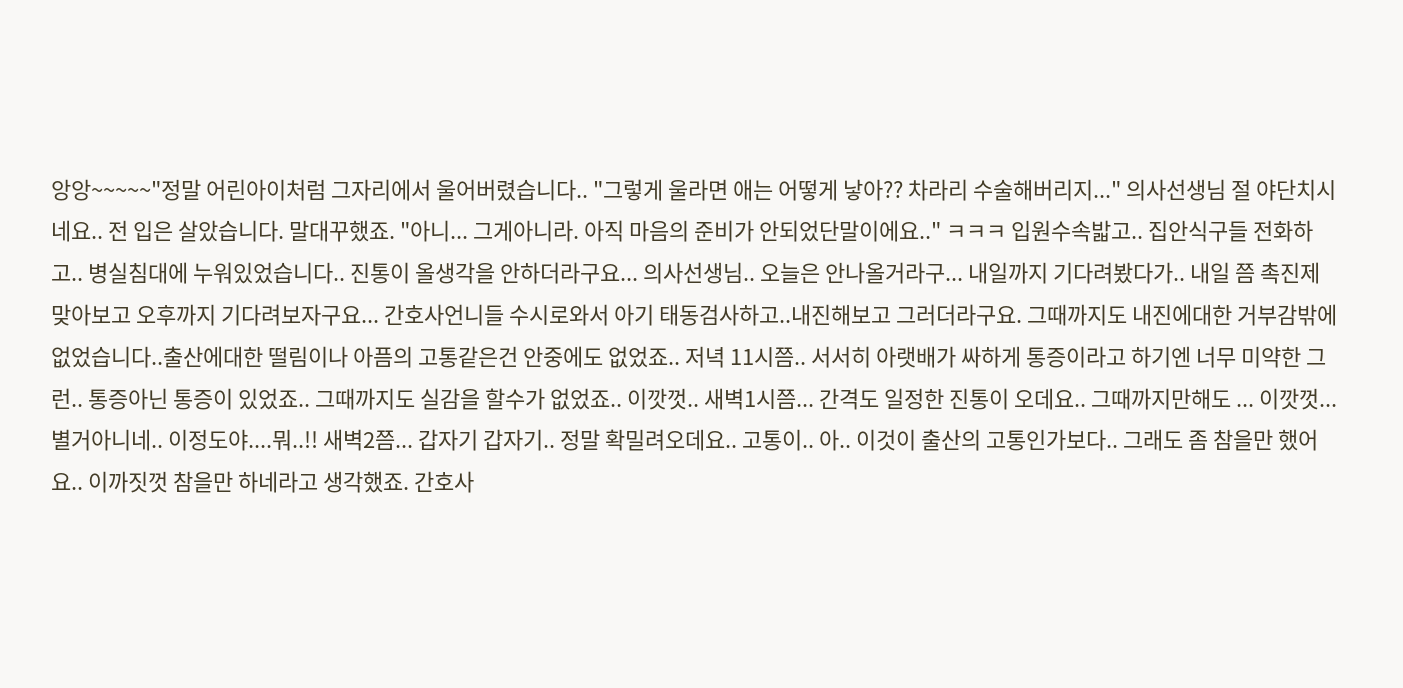앙앙~~~~~"정말 어린아이처럼 그자리에서 울어버렸습니다.. "그렇게 울라면 애는 어떻게 낳아?? 차라리 수술해버리지..." 의사선생님 절 야단치시네요.. 전 입은 살았습니다. 말대꾸했죠. "아니... 그게아니라. 아직 마음의 준비가 안되었단말이에요.." ㅋㅋㅋ 입원수속밟고.. 집안식구들 전화하고.. 병실침대에 누워있었습니다.. 진통이 올생각을 안하더라구요... 의사선생님.. 오늘은 안나올거라구... 내일까지 기다려봤다가.. 내일 쯤 촉진제맞아보고 오후까지 기다려보자구요... 간호사언니들 수시로와서 아기 태동검사하고..내진해보고 그러더라구요. 그때까지도 내진에대한 거부감밖에 없었습니다..출산에대한 떨림이나 아픔의 고통같은건 안중에도 없었죠.. 저녁 11시쯤.. 서서히 아랫배가 싸하게 통증이라고 하기엔 너무 미약한 그런.. 통증아닌 통증이 있었죠.. 그때까지도 실감을 할수가 없었죠.. 이깟껏.. 새벽1시쯤... 간격도 일정한 진통이 오데요.. 그때까지만해도 ... 이깟껏... 별거아니네.. 이정도야....뭐..!! 새벽2쯤... 갑자기 갑자기.. 정말 확밀려오데요.. 고통이.. 아.. 이것이 출산의 고통인가보다.. 그래도 좀 참을만 했어요.. 이까짓껏 참을만 하네라고 생각했죠. 간호사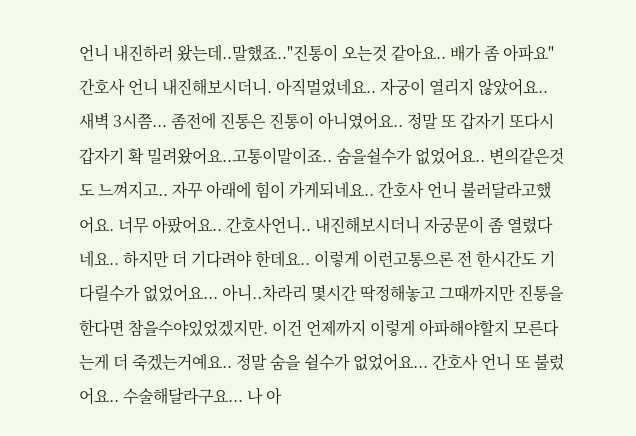언니 내진하러 왔는데..말했죠.."진통이 오는것 같아요.. 배가 좀 아파요" 간호사 언니 내진해보시더니. 아직멀었네요.. 자궁이 열리지 않았어요.. 새벽 3시쯤... 좀전에 진통은 진통이 아니였어요.. 정말 또 갑자기 또다시 갑자기 확 밀려왔어요..고통이말이죠.. 숨을쉴수가 없었어요.. 변의같은것도 느껴지고.. 자꾸 아래에 힘이 가게되네요.. 간호사 언니 불러달라고했어요. 너무 아팠어요.. 간호사언니.. 내진해보시더니 자궁문이 좀 열렸다네요.. 하지만 더 기다려야 한데요.. 이렇게 이런고통으론 전 한시간도 기다릴수가 없었어요... 아니..차라리 몇시간 딱정해놓고 그때까지만 진통을 한다면 참을수야있었겠지만. 이건 언제까지 이렇게 아파해야할지 모른다는게 더 죽겠는거예요.. 정말 숨을 쉴수가 없었어요... 간호사 언니 또 불렀어요.. 수술해달라구요... 나 아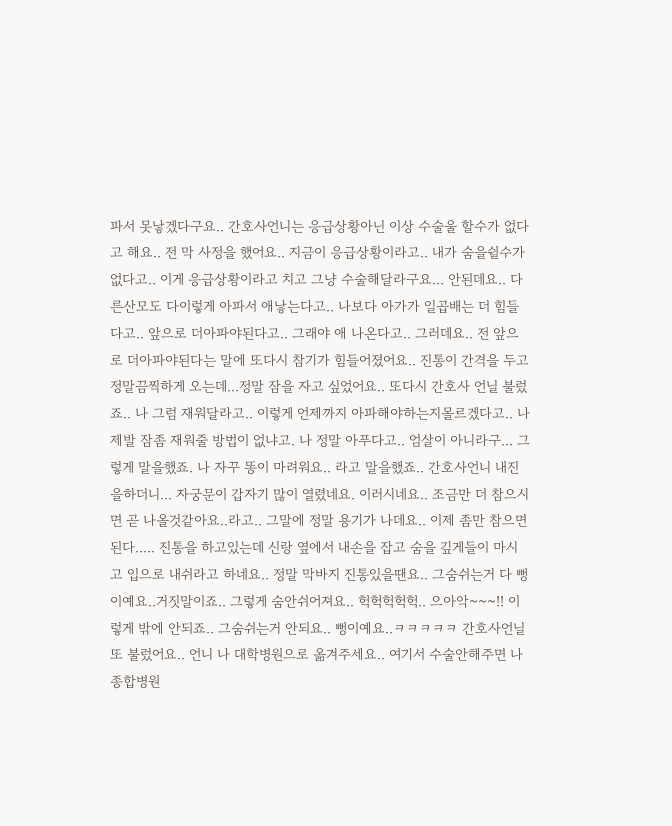파서 못낳겠다구요.. 간호사언니는 응급상황아닌 이상 수술울 할수가 없다고 해요.. 전 막 사정을 했어요.. 지금이 응급상황이라고.. 내가 숨을쉴수가 없다고.. 이게 응급상황이라고 치고 그냥 수술해달라구요... 안된데요.. 다른산모도 다이렇게 아파서 애낳는다고.. 나보다 아가가 일곱배는 더 힘들다고.. 앞으로 더아파야된다고.. 그래야 애 나온다고.. 그러데요.. 전 앞으로 더아파야된다는 말에 또다시 참기가 힘들어졌어요.. 진통이 간격을 두고 정말끔찍하게 오는데...정말 잠을 자고 싶었어요.. 또다시 간호사 언닐 불렀죠.. 나 그럼 재워달라고.. 이렇게 언제까지 아파해야하는지몰르겠다고.. 나 제발 잠좀 재워줄 방법이 없냐고. 나 정말 아푸다고.. 엄살이 아니라구... 그렇게 말을했죠. 나 자꾸 똥이 마려워요.. 라고 말을했죠.. 간호사언니 내진을하더니... 자궁문이 갑자기 많이 열렸네요. 이러시네요.. 조금만 더 참으시면 곧 나올것같아요..라고.. 그말에 정말 용기가 나데요.. 이제 좀만 참으면 된다..... 진통을 하고있는데 신랑 옆에서 내손을 잡고 숨을 깊게들이 마시고 입으로 내쉬라고 하네요.. 정말 막바지 진통있을땐요.. 그숨쉬는거 다 뻥이예요..거짓말이죠.. 그렇게 숨안쉬어져요.. 헉헉헉헉헉.. 으아악~~~!! 이렇게 밖에 안되죠.. 그숨쉬는거 안되요.. 뻥이예요..ㅋㅋㅋㅋㅋ 간호사언닐 또 불렀어요.. 언니 나 대학병원으로 옮겨주세요.. 여기서 수술안해주면 나 종합병원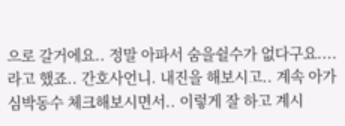으로 갈거에요.. 정말 아파서 숨을쉴수가 없다구요....라고 했죠.. 간호사언니. 내진을 해보시고.. 계속 아가 심박동수 체크해보시면서.. 이렇게 잘 하고 계시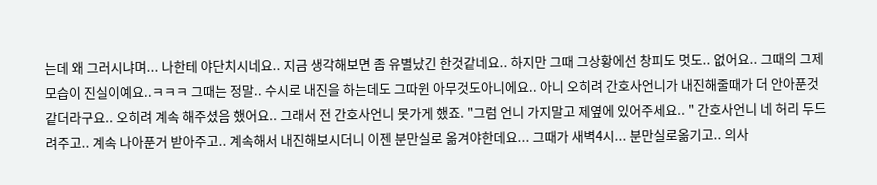는데 왜 그러시냐며... 나한테 야단치시네요.. 지금 생각해보면 좀 유별났긴 한것같네요.. 하지만 그때 그상황에선 창피도 멋도.. 없어요.. 그때의 그제모습이 진실이예요..ㅋㅋㅋ 그때는 정말.. 수시로 내진을 하는데도 그따윈 아무것도아니에요.. 아니 오히려 간호사언니가 내진해줄때가 더 안아푼것 같더라구요.. 오히려 계속 해주셨음 했어요.. 그래서 전 간호사언니 못가게 했죠. "그럼 언니 가지말고 제옆에 있어주세요.. " 간호사언니 네 허리 두드려주고.. 계속 나아푼거 받아주고.. 계속해서 내진해보시더니 이젠 분만실로 옮겨야한데요... 그때가 새벽4시... 분만실로옮기고.. 의사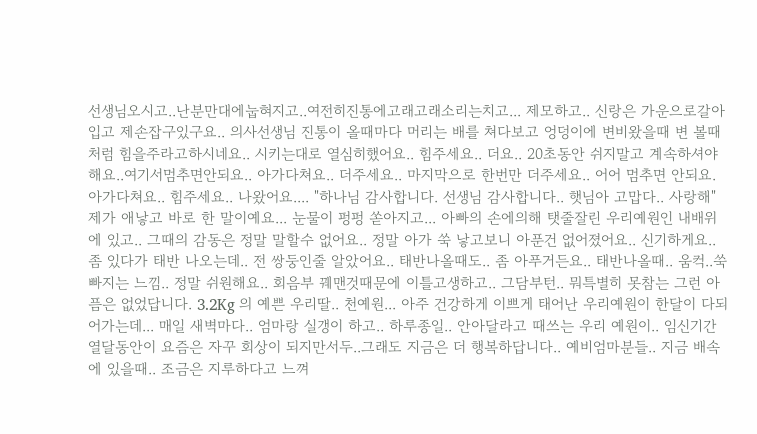선생님오시고..난분만대에눕혀지고..여전히진통에고래고래소리는치고... 제모하고.. 신랑은 가운으로갈아입고 제손잡구있구요.. 의사선생님 진통이 올때마다 머리는 배를 쳐다보고 엉덩이에 변비왔을때 변 볼때처럼 힘을주라고하시네요.. 시키는대로 열심히했어요.. 힘주세요.. 더요.. 20초동안 쉬지말고 계속하셔야해요..여기서멈추면안되요.. 아가다쳐요.. 더주세요.. 마지막으로 한번만 더주세요.. 어어 멈추면 안되요. 아가다쳐요.. 힘주세요.. 나왔어요.... "하나님 감사합니다. 선생님 감사합니다.. 햇님아 고맙다.. 사랑해" 제가 애낳고 바로 한 말이예요... 눈물이 펑펑 쏟아지고... 아빠의 손에의해 탯줄잘린 우리예원인 내배위에 있고.. 그때의 감동은 정말 말할수 없어요.. 정말 아가 쑥 낳고보니 아푼건 없어졌어요.. 신기하게요.. 좀 있다가 태반 나오는데.. 전 쌍둥인줄 알았어요.. 태반나올때도.. 좀 아푸거든요.. 태반나올때.. 움컥..쑥 빠지는 느낌.. 정말 쉬원해요.. 회음부 꿰맨것때문에 이틀고생하고.. 그담부턴.. 뭐특별히 못참는 그런 아픔은 없었답니다. 3.2Kg 의 예쁜 우리딸.. 천예원... 아주 건강하게 이쁘게 태어난 우리예원이 한달이 다되어가는데... 매일 새벽마다.. 엄마랑 실갱이 하고.. 하루종일.. 안아달라고 때쓰는 우리 예원이.. 임신기간 열달동안이 요즘은 자꾸 회상이 되지만서두..그래도 지금은 더 행복하답니다.. 예비엄마분들.. 지금 배속에 있을때.. 조금은 지루하다고 느껴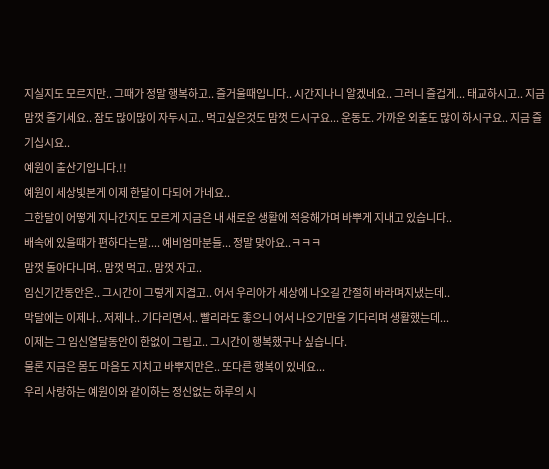지실지도 모르지만.. 그때가 정말 행복하고.. 즐거울때입니다.. 시간지나니 알겠네요.. 그러니 즐겁게... 태교하시고.. 지금 맘껏 즐기세요.. 잠도 많이많이 자두시고.. 먹고싶은것도 맘껏 드시구요... 운동도. 가까운 외출도 많이 하시구요.. 지금 즐기십시요..
예원이 출산기입니다.!!
예원이 세상빛본게 이제 한달이 다되어 가네요..
그한달이 어떻게 지나간지도 모르게 지금은 내 새로운 생활에 적응해가며 바뿌게 지내고 있습니다..
배속에 있을때가 편하다는말.... 예비엄마분들... 정말 맞아요..ㅋㅋㅋ
맘껏 돌아다니며.. 맘껏 먹고.. 맘껏 자고..
임신기간동안은.. 그시간이 그렇게 지겹고.. 어서 우리아가 세상에 나오길 간절히 바라며지냈는데..
막달에는 이제나.. 저제나.. 기다리면서.. 빨리라도 좋으니 어서 나오기만을 기다리며 생활했는데...
이제는 그 임신열달동안이 한없이 그립고.. 그시간이 행복했구나 싶습니다.
물론 지금은 몸도 마음도 지치고 바뿌지만은.. 또다른 행복이 있네요...
우리 사랑하는 예원이와 같이하는 정신없는 하루의 시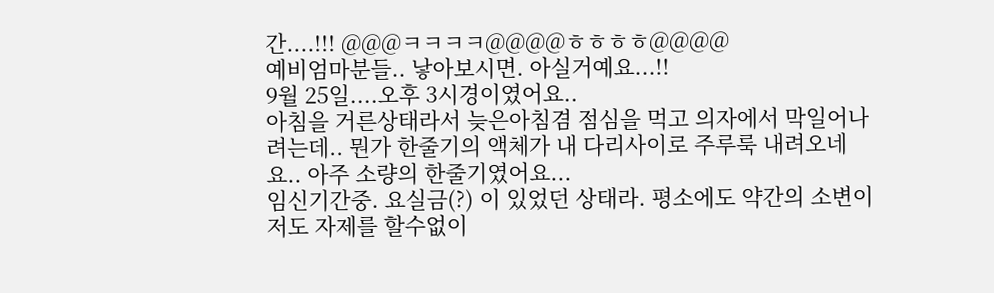간....!!! @@@ㅋㅋㅋㅋ@@@@ㅎㅎㅎㅎ@@@@
예비엄마분들.. 낳아보시면. 아실거예요...!!
9월 25일....오후 3시경이였어요..
아침을 거른상태라서 늦은아침겸 점심을 먹고 의자에서 막일어나려는데.. 뭔가 한줄기의 액체가 내 다리사이로 주루룩 내려오네요.. 아주 소량의 한줄기였어요...
임신기간중. 요실금(?) 이 있었던 상태라. 평소에도 약간의 소변이 저도 자제를 할수없이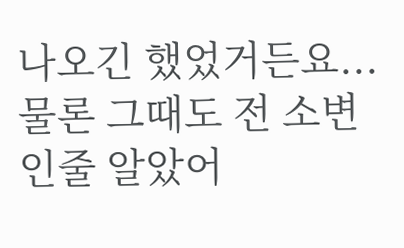나오긴 했었거든요... 물론 그때도 전 소변인줄 알았어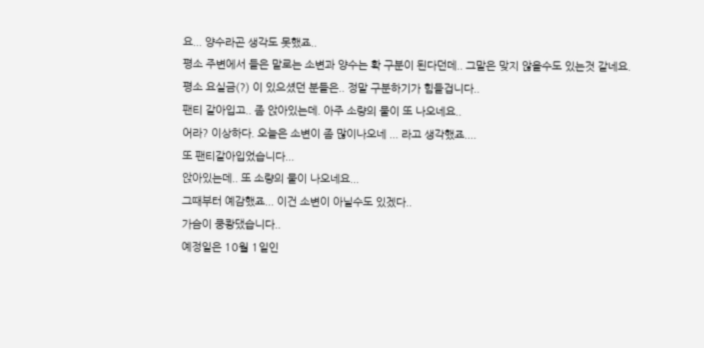요... 양수라곤 생각도 못했죠..
평소 주변에서 들은 말로는 소변과 양수는 확 구분이 된다던데.. 그말은 맞지 않을수도 있는것 같네요.
평소 요실금(?) 이 있으셨던 분들은.. 정말 구분하기가 힘들겁니다..
팬티 갈아입고.. 좀 앉아있는데. 아주 소량의 물이 또 나오네요..
어라? 이상하다. 오늘은 소변이 좀 많이나오네 ... 라고 생각했죠....
또 팬티갈아입었습니다...
앉아있는데.. 또 소량의 물이 나오네요...
그때부터 예감했죠... 이건 소변이 아닐수도 있겠다..
가슴이 쿵쾅댔습니다..
예정일은 10월 1일인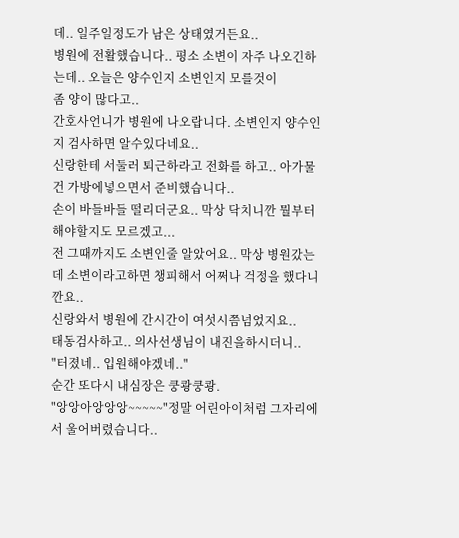데.. 일주일정도가 남은 상태였거든요..
병원에 전활했습니다.. 평소 소변이 자주 나오긴하는데.. 오늘은 양수인지 소변인지 모를것이
좀 양이 많다고..
간호사언니가 병원에 나오랍니다. 소변인지 양수인지 검사하면 알수있다네요..
신랑한테 서둘러 퇴근하라고 전화를 하고.. 아가물건 가방에넣으면서 준비했습니다..
손이 바들바들 떨리더군요.. 막상 닥치니깐 뭘부터 해야할지도 모르겠고...
전 그때까지도 소변인줄 알았어요.. 막상 병원갔는데 소변이라고하면 챙피해서 어쩌나 걱정을 했다니깐요..
신랑와서 병원에 간시간이 여섯시쯤넘었지요..
태동검사하고.. 의사선생님이 내진을하시더니..
"터졌네.. 입원해야겠네.."
순간 또다시 내심장은 쿵쾅쿵쾅.
"앙앙아앙앙앙~~~~~"정말 어린아이처럼 그자리에서 울어버렸습니다..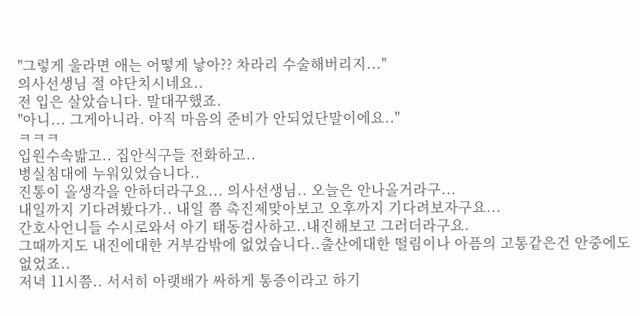"그렇게 울라면 애는 어떻게 낳아?? 차라리 수술해버리지..."
의사선생님 절 야단치시네요..
전 입은 살았습니다. 말대꾸했죠.
"아니... 그게아니라. 아직 마음의 준비가 안되었단말이에요.."
ㅋㅋㅋ
입원수속밟고.. 집안식구들 전화하고..
병실침대에 누워있었습니다..
진통이 올생각을 안하더라구요... 의사선생님.. 오늘은 안나올거라구...
내일까지 기다려봤다가.. 내일 쯤 촉진제맞아보고 오후까지 기다려보자구요...
간호사언니들 수시로와서 아기 태동검사하고..내진해보고 그러더라구요.
그때까지도 내진에대한 거부감밖에 없었습니다..출산에대한 떨림이나 아픔의 고통같은건 안중에도 없었죠..
저녁 11시쯤.. 서서히 아랫배가 싸하게 통증이라고 하기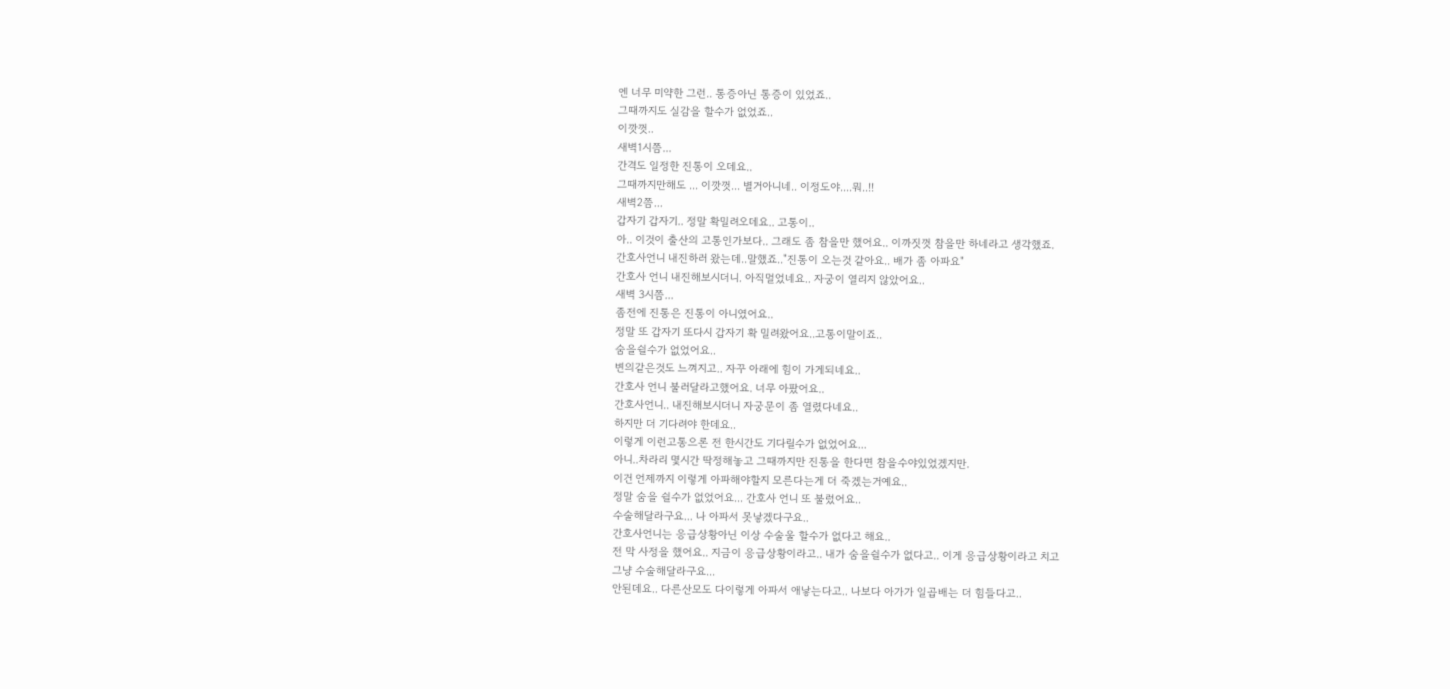엔 너무 미약한 그런.. 통증아닌 통증이 있었죠..
그때까지도 실감을 할수가 없었죠..
이깟껏..
새벽1시쯤...
간격도 일정한 진통이 오데요..
그때까지만해도 ... 이깟껏... 별거아니네.. 이정도야....뭐..!!
새벽2쯤...
갑자기 갑자기.. 정말 확밀려오데요.. 고통이..
아.. 이것이 출산의 고통인가보다.. 그래도 좀 참을만 했어요.. 이까짓껏 참을만 하네라고 생각했죠.
간호사언니 내진하러 왔는데..말했죠.."진통이 오는것 같아요.. 배가 좀 아파요"
간호사 언니 내진해보시더니. 아직멀었네요.. 자궁이 열리지 않았어요..
새벽 3시쯤...
좀전에 진통은 진통이 아니였어요..
정말 또 갑자기 또다시 갑자기 확 밀려왔어요..고통이말이죠..
숨을쉴수가 없었어요..
변의같은것도 느껴지고.. 자꾸 아래에 힘이 가게되네요..
간호사 언니 불러달라고했어요. 너무 아팠어요..
간호사언니.. 내진해보시더니 자궁문이 좀 열렸다네요..
하지만 더 기다려야 한데요..
이렇게 이런고통으론 전 한시간도 기다릴수가 없었어요...
아니..차라리 몇시간 딱정해놓고 그때까지만 진통을 한다면 참을수야있었겠지만.
이건 언제까지 이렇게 아파해야할지 모른다는게 더 죽겠는거예요..
정말 숨을 쉴수가 없었어요... 간호사 언니 또 불렀어요..
수술해달라구요... 나 아파서 못낳겠다구요..
간호사언니는 응급상황아닌 이상 수술울 할수가 없다고 해요..
전 막 사정을 했어요.. 지금이 응급상황이라고.. 내가 숨을쉴수가 없다고.. 이게 응급상황이라고 치고
그냥 수술해달라구요...
안된데요.. 다른산모도 다이렇게 아파서 애낳는다고.. 나보다 아가가 일곱배는 더 힘들다고..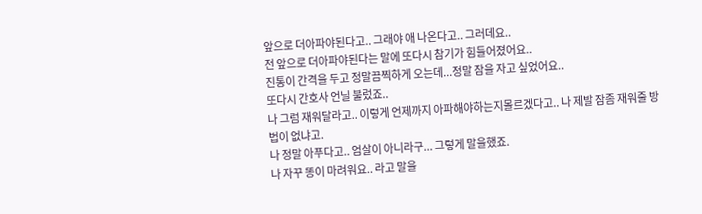앞으로 더아파야된다고.. 그래야 애 나온다고.. 그러데요..
전 앞으로 더아파야된다는 말에 또다시 참기가 힘들어졌어요..
진통이 간격을 두고 정말끔찍하게 오는데...정말 잠을 자고 싶었어요..
또다시 간호사 언닐 불렀죠..
나 그럼 재워달라고.. 이렇게 언제까지 아파해야하는지몰르겠다고.. 나 제발 잠좀 재워줄 방법이 없냐고.
나 정말 아푸다고.. 엄살이 아니라구... 그렇게 말을했죠.
나 자꾸 똥이 마려워요.. 라고 말을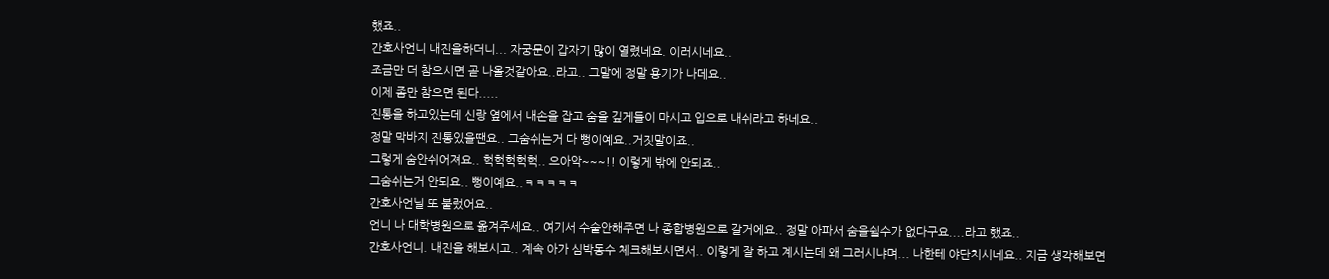했죠..
간호사언니 내진을하더니... 자궁문이 갑자기 많이 열렸네요. 이러시네요..
조금만 더 참으시면 곧 나올것같아요..라고.. 그말에 정말 용기가 나데요..
이제 좀만 참으면 된다.....
진통을 하고있는데 신랑 옆에서 내손을 잡고 숨을 깊게들이 마시고 입으로 내쉬라고 하네요..
정말 막바지 진통있을땐요.. 그숨쉬는거 다 뻥이예요..거짓말이죠..
그렇게 숨안쉬어져요.. 헉헉헉헉헉.. 으아악~~~!! 이렇게 밖에 안되죠..
그숨쉬는거 안되요.. 뻥이예요..ㅋㅋㅋㅋㅋ
간호사언닐 또 불렀어요..
언니 나 대학병원으로 옮겨주세요.. 여기서 수술안해주면 나 종합병원으로 갈거에요.. 정말 아파서 숨을쉴수가 없다구요....라고 했죠..
간호사언니. 내진을 해보시고.. 계속 아가 심박동수 체크해보시면서.. 이렇게 잘 하고 계시는데 왜 그러시냐며... 나한테 야단치시네요.. 지금 생각해보면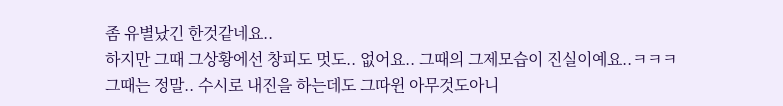좀 유별났긴 한것같네요..
하지만 그때 그상황에선 창피도 멋도.. 없어요.. 그때의 그제모습이 진실이예요..ㅋㅋㅋ
그때는 정말.. 수시로 내진을 하는데도 그따윈 아무것도아니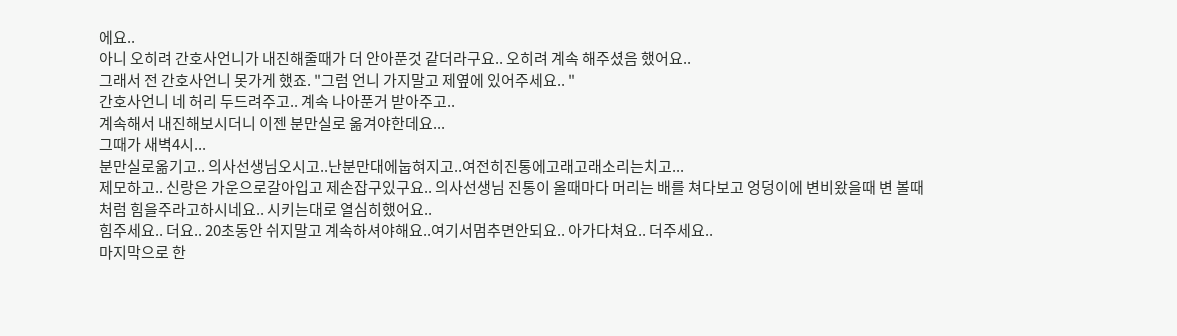에요..
아니 오히려 간호사언니가 내진해줄때가 더 안아푼것 같더라구요.. 오히려 계속 해주셨음 했어요..
그래서 전 간호사언니 못가게 했죠. "그럼 언니 가지말고 제옆에 있어주세요.. "
간호사언니 네 허리 두드려주고.. 계속 나아푼거 받아주고..
계속해서 내진해보시더니 이젠 분만실로 옮겨야한데요...
그때가 새벽4시...
분만실로옮기고.. 의사선생님오시고..난분만대에눕혀지고..여전히진통에고래고래소리는치고...
제모하고.. 신랑은 가운으로갈아입고 제손잡구있구요.. 의사선생님 진통이 올때마다 머리는 배를 쳐다보고 엉덩이에 변비왔을때 변 볼때처럼 힘을주라고하시네요.. 시키는대로 열심히했어요..
힘주세요.. 더요.. 20초동안 쉬지말고 계속하셔야해요..여기서멈추면안되요.. 아가다쳐요.. 더주세요..
마지막으로 한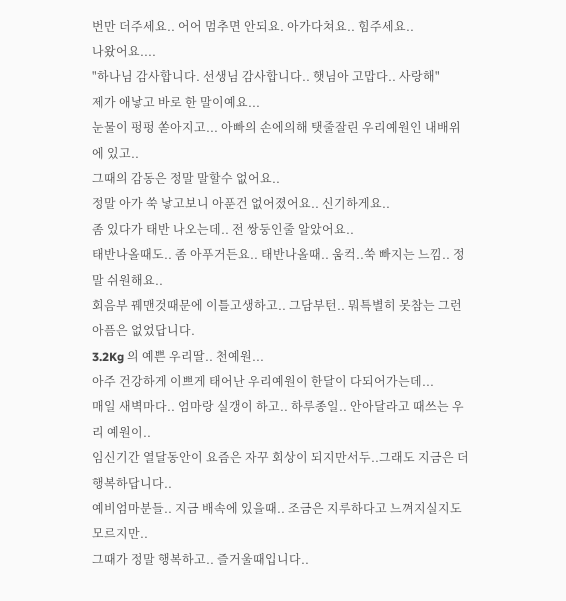번만 더주세요.. 어어 멈추면 안되요. 아가다쳐요.. 힘주세요..
나왔어요....
"하나님 감사합니다. 선생님 감사합니다.. 햇님아 고맙다.. 사랑해"
제가 애낳고 바로 한 말이예요...
눈물이 펑펑 쏟아지고... 아빠의 손에의해 탯줄잘린 우리예원인 내배위에 있고..
그때의 감동은 정말 말할수 없어요..
정말 아가 쑥 낳고보니 아푼건 없어졌어요.. 신기하게요..
좀 있다가 태반 나오는데.. 전 쌍둥인줄 알았어요..
태반나올때도.. 좀 아푸거든요.. 태반나올때.. 움컥..쑥 빠지는 느낌.. 정말 쉬원해요..
회음부 꿰맨것때문에 이틀고생하고.. 그담부턴.. 뭐특별히 못참는 그런 아픔은 없었답니다.
3.2Kg 의 예쁜 우리딸.. 천예원...
아주 건강하게 이쁘게 태어난 우리예원이 한달이 다되어가는데...
매일 새벽마다.. 엄마랑 실갱이 하고.. 하루종일.. 안아달라고 때쓰는 우리 예원이..
임신기간 열달동안이 요즘은 자꾸 회상이 되지만서두..그래도 지금은 더 행복하답니다..
예비엄마분들.. 지금 배속에 있을때.. 조금은 지루하다고 느껴지실지도 모르지만..
그때가 정말 행복하고.. 즐거울때입니다..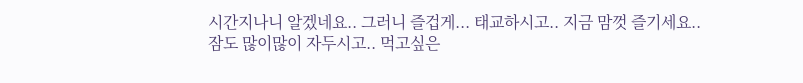시간지나니 알겠네요.. 그러니 즐겁게... 태교하시고.. 지금 맘껏 즐기세요..
잠도 많이많이 자두시고.. 먹고싶은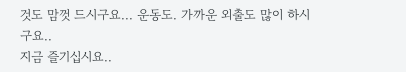것도 맘껏 드시구요... 운동도. 가까운 외출도 많이 하시구요..
지금 즐기십시요..